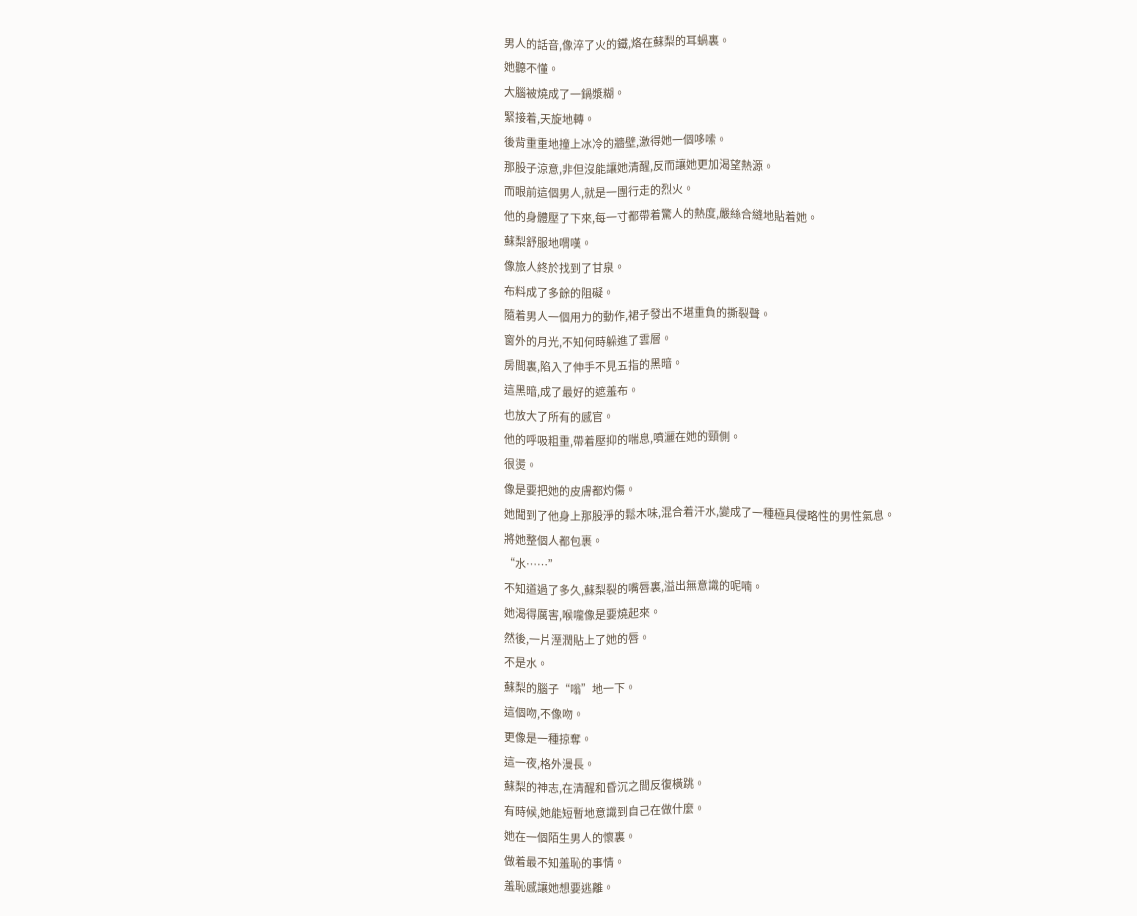男人的話音,像淬了火的鐵,烙在蘇梨的耳蝸裏。
她聽不懂。
大腦被燒成了一鍋漿糊。
緊接着,天旋地轉。
後背重重地撞上冰冷的牆壁,激得她一個哆嗦。
那股子涼意,非但沒能讓她清醒,反而讓她更加渴望熱源。
而眼前這個男人,就是一團行走的烈火。
他的身體壓了下來,每一寸都帶着驚人的熱度,嚴絲合縫地貼着她。
蘇梨舒服地喟嘆。
像旅人終於找到了甘泉。
布料成了多餘的阻礙。
隨着男人一個用力的動作,裙子發出不堪重負的撕裂聲。
窗外的月光,不知何時躲進了雲層。
房間裏,陷入了伸手不見五指的黑暗。
這黑暗,成了最好的遮羞布。
也放大了所有的感官。
他的呼吸粗重,帶着壓抑的喘息,噴灑在她的頸側。
很燙。
像是要把她的皮膚都灼傷。
她聞到了他身上那股淨的鬆木味,混合着汗水,變成了一種極具侵略性的男性氣息。
將她整個人都包裹。
“水……”
不知道過了多久,蘇梨裂的嘴唇裏,溢出無意識的呢喃。
她渴得厲害,喉嚨像是要燒起來。
然後,一片溼潤貼上了她的唇。
不是水。
蘇梨的腦子“嗡”地一下。
這個吻,不像吻。
更像是一種掠奪。
這一夜,格外漫長。
蘇梨的神志,在清醒和昏沉之間反復橫跳。
有時候,她能短暫地意識到自己在做什麼。
她在一個陌生男人的懷裏。
做着最不知羞恥的事情。
羞恥感讓她想要逃離。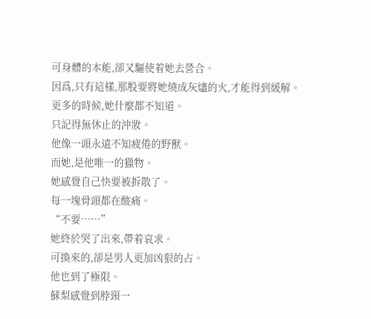可身體的本能,卻又驅使着她去營合。
因爲,只有這樣,那股要將她燒成灰燼的火,才能得到緩解。
更多的時候,她什麼都不知道。
只記得無休止的沖妝。
他像一頭永遠不知疲倦的野獸。
而她,是他唯一的獵物。
她感覺自己快要被拆散了。
每一塊骨頭都在酸痛。
“不要……”
她終於哭了出來,帶着哀求。
可換來的,卻是男人更加凶狠的占。
他也到了極限。
蘇梨感覺到脖頸一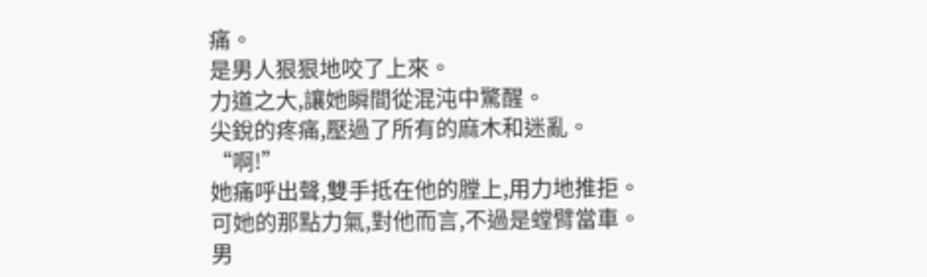痛。
是男人狠狠地咬了上來。
力道之大,讓她瞬間從混沌中驚醒。
尖銳的疼痛,壓過了所有的麻木和迷亂。
“啊!”
她痛呼出聲,雙手抵在他的膛上,用力地推拒。
可她的那點力氣,對他而言,不過是螳臂當車。
男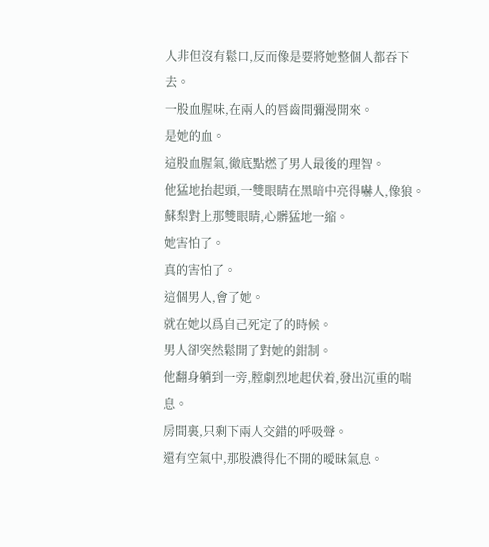人非但沒有鬆口,反而像是要將她整個人都吞下去。
一股血腥味,在兩人的唇齒間彌漫開來。
是她的血。
這股血腥氣,徹底點燃了男人最後的理智。
他猛地抬起頭,一雙眼睛在黑暗中亮得嚇人,像狼。
蘇梨對上那雙眼睛,心髒猛地一縮。
她害怕了。
真的害怕了。
這個男人,會了她。
就在她以爲自己死定了的時候。
男人卻突然鬆開了對她的鉗制。
他翻身躺到一旁,膛劇烈地起伏着,發出沉重的喘息。
房間裏,只剩下兩人交錯的呼吸聲。
還有空氣中,那股濃得化不開的曖昧氣息。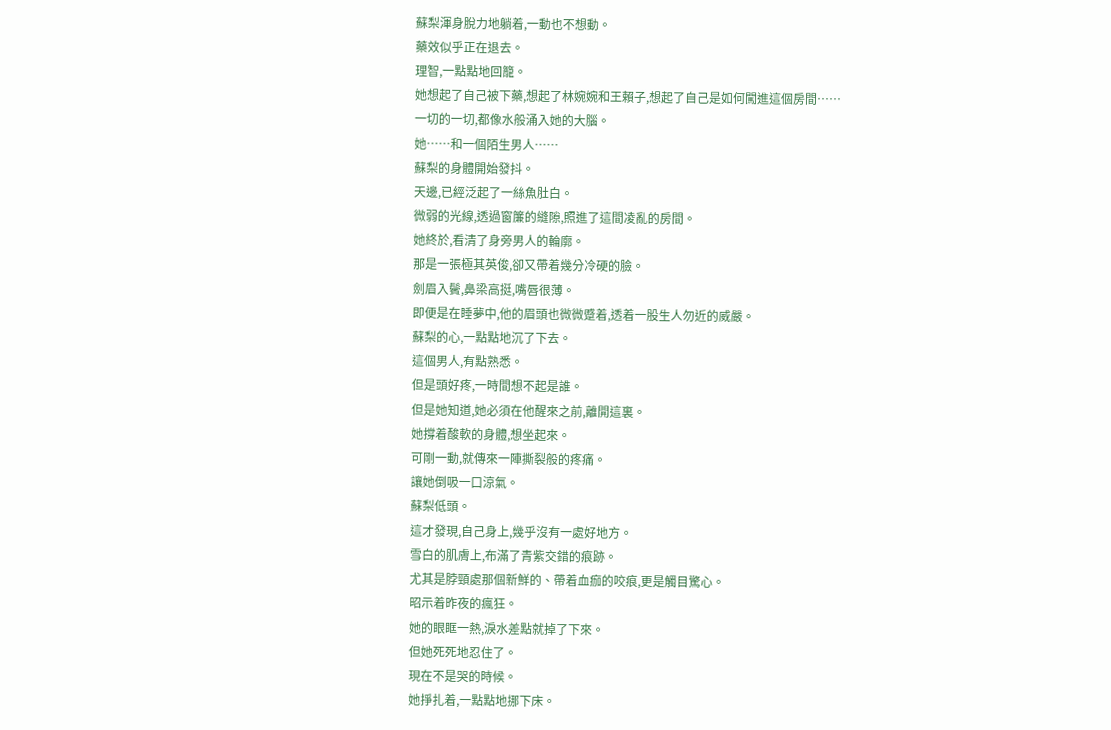蘇梨渾身脫力地躺着,一動也不想動。
藥效似乎正在退去。
理智,一點點地回籠。
她想起了自己被下藥,想起了林婉婉和王賴子,想起了自己是如何闖進這個房間……
一切的一切,都像水般涌入她的大腦。
她……和一個陌生男人……
蘇梨的身體開始發抖。
天邊,已經泛起了一絲魚肚白。
微弱的光線,透過窗簾的縫隙,照進了這間凌亂的房間。
她終於,看清了身旁男人的輪廓。
那是一張極其英俊,卻又帶着幾分冷硬的臉。
劍眉入鬢,鼻梁高挺,嘴唇很薄。
即便是在睡夢中,他的眉頭也微微蹙着,透着一股生人勿近的威嚴。
蘇梨的心,一點點地沉了下去。
這個男人,有點熟悉。
但是頭好疼,一時間想不起是誰。
但是她知道,她必須在他醒來之前,離開這裏。
她撐着酸軟的身體,想坐起來。
可剛一動,就傳來一陣撕裂般的疼痛。
讓她倒吸一口涼氣。
蘇梨低頭。
這才發現,自己身上,幾乎沒有一處好地方。
雪白的肌膚上,布滿了青紫交錯的痕跡。
尤其是脖頸處那個新鮮的、帶着血痂的咬痕,更是觸目驚心。
昭示着昨夜的瘋狂。
她的眼眶一熱,淚水差點就掉了下來。
但她死死地忍住了。
現在不是哭的時候。
她掙扎着,一點點地挪下床。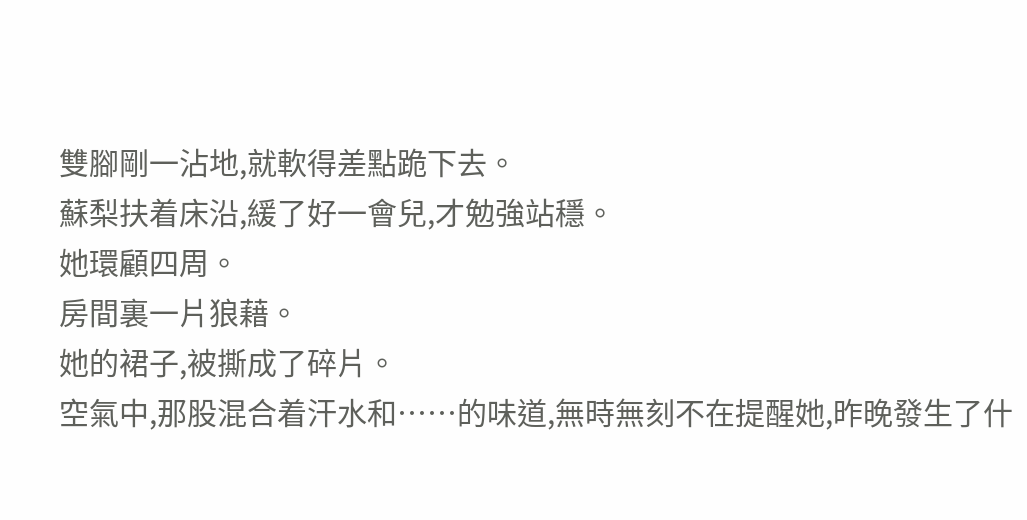雙腳剛一沾地,就軟得差點跪下去。
蘇梨扶着床沿,緩了好一會兒,才勉強站穩。
她環顧四周。
房間裏一片狼藉。
她的裙子,被撕成了碎片。
空氣中,那股混合着汗水和……的味道,無時無刻不在提醒她,昨晚發生了什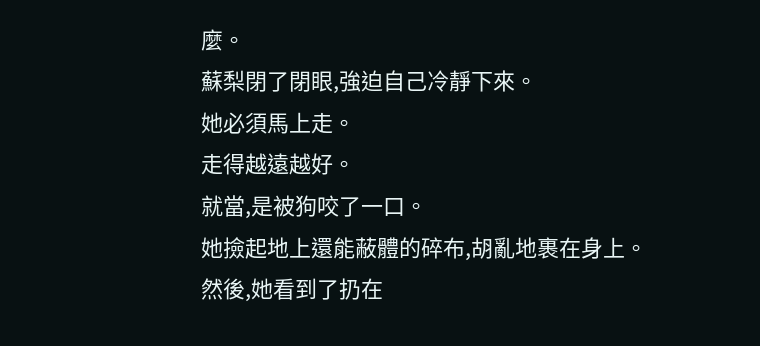麼。
蘇梨閉了閉眼,強迫自己冷靜下來。
她必須馬上走。
走得越遠越好。
就當,是被狗咬了一口。
她撿起地上還能蔽體的碎布,胡亂地裹在身上。
然後,她看到了扔在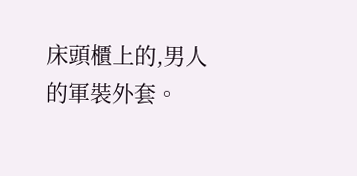床頭櫃上的,男人的軍裝外套。